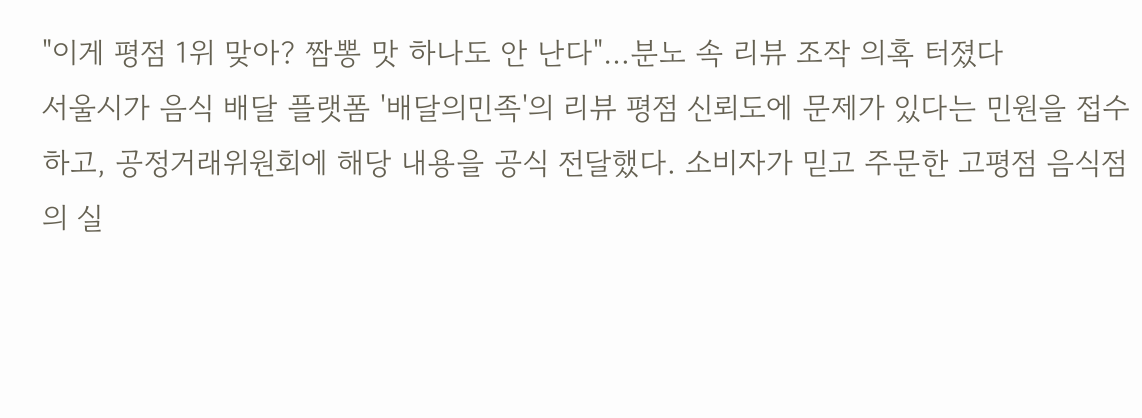"이게 평점 1위 맞아? 짬뽕 맛 하나도 안 난다"…분노 속 리뷰 조작 의혹 터졌다
서울시가 음식 배달 플랫폼 '배달의민족'의 리뷰 평점 신뢰도에 문제가 있다는 민원을 접수하고, 공정거래위원회에 해당 내용을 공식 전달했다. 소비자가 믿고 주문한 고평점 음식점의 실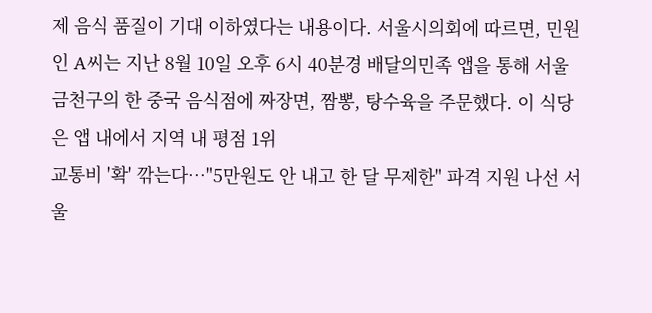제 음식 품질이 기대 이하였다는 내용이다. 서울시의회에 따르면, 민원인 A씨는 지난 8월 10일 오후 6시 40분경 배달의민족 앱을 통해 서울 금천구의 한 중국 음식점에 짜장면, 짬뽕, 탕수육을 주문했다. 이 식당은 앱 내에서 지역 내 평점 1위
교통비 '확' 깎는다…"5만원도 안 내고 한 달 무제한" 파격 지원 나선 서울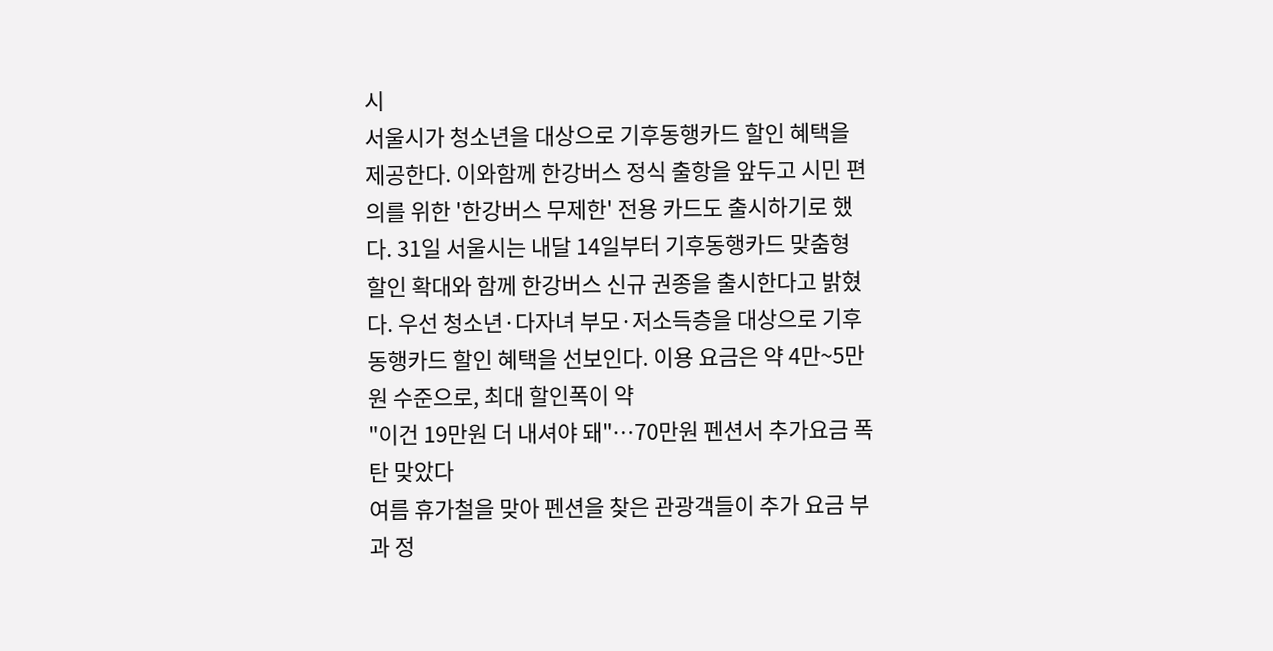시
서울시가 청소년을 대상으로 기후동행카드 할인 혜택을 제공한다. 이와함께 한강버스 정식 출항을 앞두고 시민 편의를 위한 '한강버스 무제한' 전용 카드도 출시하기로 했다. 31일 서울시는 내달 14일부터 기후동행카드 맞춤형 할인 확대와 함께 한강버스 신규 권종을 출시한다고 밝혔다. 우선 청소년·다자녀 부모·저소득층을 대상으로 기후동행카드 할인 혜택을 선보인다. 이용 요금은 약 4만~5만원 수준으로, 최대 할인폭이 약
"이건 19만원 더 내셔야 돼"…70만원 펜션서 추가요금 폭탄 맞았다
여름 휴가철을 맞아 펜션을 찾은 관광객들이 추가 요금 부과 정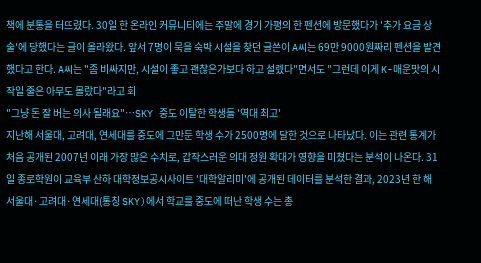책에 분통을 터뜨렸다. 30일 한 온라인 커뮤니티에는 주말에 경기 가평의 한 펜션에 방문했다가 '추가 요금 상술'에 당했다는 글이 올라왔다. 앞서 7명이 묵을 숙박 시설을 찾던 글쓴이 A씨는 69만 9000원짜리 펜션을 발견했다고 한다. A씨는 "좀 비싸지만, 시설이 좋고 괜찮은가보다 하고 설렜다"면서도 "그런데 이게 K-매운맛의 시작일 줄은 아무도 몰랐다"라고 회
"그냥 돈 잘 버는 의사 될래요"…SKY 중도 이탈한 학생들 '역대 최고'
지난해 서울대, 고려대, 연세대를 중도에 그만둔 학생 수가 2500명에 달한 것으로 나타났다. 이는 관련 통계가 처음 공개된 2007년 이래 가장 많은 수치로, 갑작스러운 의대 정원 확대가 영향을 미쳤다는 분석이 나온다. 31일 종로학원이 교육부 산하 대학정보공시사이트 '대학알리미'에 공개된 데이터를 분석한 결과, 2023년 한 해 서울대·고려대·연세대(통칭 SKY)에서 학교를 중도에 떠난 학생 수는 총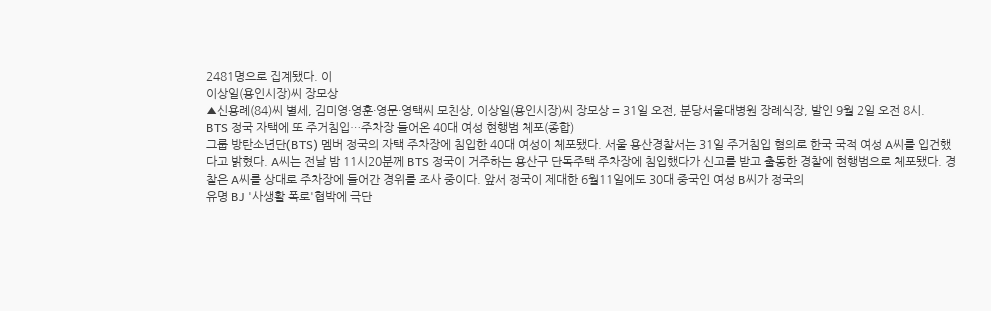2481명으로 집계됐다. 이
이상일(용인시장)씨 장모상
▲신용례(84)씨 별세, 김미영·영훈·영문·영택씨 모친상, 이상일(용인시장)씨 장모상 = 31일 오전, 분당서울대병원 장례식장, 발인 9월 2일 오전 8시.
BTS 정국 자택에 또 주거침입…주차장 들어온 40대 여성 현행범 체포(종합)
그룹 방탄소년단(BTS) 멤버 정국의 자택 주차장에 침입한 40대 여성이 체포됐다. 서울 용산경찰서는 31일 주거침입 혐의로 한국 국적 여성 A씨를 입건했다고 밝혔다. A씨는 전날 밤 11시20분께 BTS 정국이 거주하는 용산구 단독주택 주차장에 침입했다가 신고를 받고 출동한 경찰에 현행범으로 체포됐다. 경찰은 A씨를 상대로 주차장에 들어간 경위를 조사 중이다. 앞서 정국이 제대한 6월11일에도 30대 중국인 여성 B씨가 정국의
유명 BJ '사생활 폭로'협박에 극단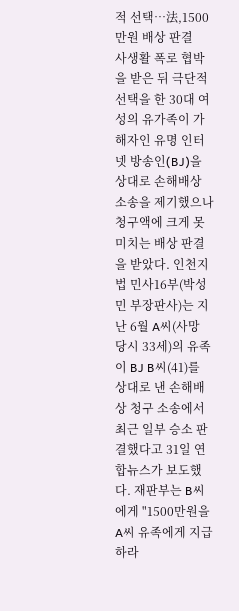적 선택…法,1500만원 배상 판결
사생활 폭로 협박을 받은 뒤 극단적 선택을 한 30대 여성의 유가족이 가해자인 유명 인터넷 방송인(BJ)을 상대로 손해배상 소송을 제기했으나 청구액에 크게 못 미치는 배상 판결을 받았다. 인천지법 민사16부(박성민 부장판사)는 지난 6월 A씨(사망 당시 33세)의 유족이 BJ B씨(41)를 상대로 낸 손해배상 청구 소송에서 최근 일부 승소 판결했다고 31일 연합뉴스가 보도했다. 재판부는 B씨에게 "1500만원을 A씨 유족에게 지급하라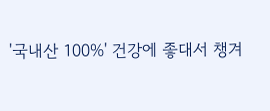'국내산 100%' 건강에 좋대서 챙겨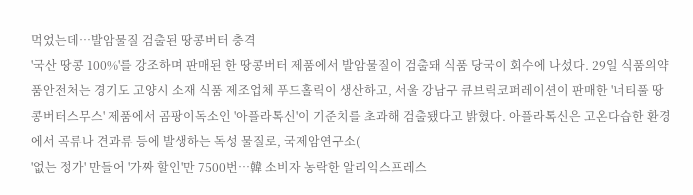먹었는데…발암물질 검출된 땅콩버터 충격
'국산 땅콩 100%'를 강조하며 판매된 한 땅콩버터 제품에서 발암물질이 검출돼 식품 당국이 회수에 나섰다. 29일 식품의약품안전처는 경기도 고양시 소재 식품 제조업체 푸드홀릭이 생산하고, 서울 강남구 큐브릭코퍼레이션이 판매한 '너티풀 땅콩버터스무스' 제품에서 곰팡이독소인 '아플라톡신'이 기준치를 초과해 검출됐다고 밝혔다. 아플라톡신은 고온다습한 환경에서 곡류나 견과류 등에 발생하는 독성 물질로, 국제암연구소(
'없는 정가' 만들어 '가짜 할인'만 7500번…韓 소비자 농락한 알리익스프레스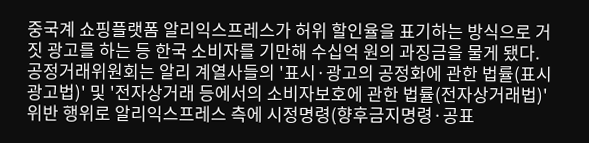중국계 쇼핑플랫폼 알리익스프레스가 허위 할인율을 표기하는 방식으로 거짓 광고를 하는 등 한국 소비자를 기만해 수십억 원의 과징금을 물게 됐다. 공정거래위원회는 알리 계열사들의 '표시·광고의 공정화에 관한 법률(표시광고법)' 및 '전자상거래 등에서의 소비자보호에 관한 법률(전자상거래법)' 위반 행위로 알리익스프레스 측에 시정명령(향후금지명령·공표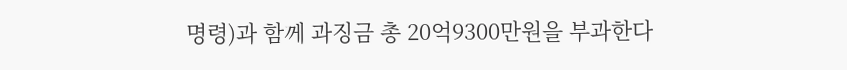명령)과 함께 과징금 총 20억9300만원을 부과한다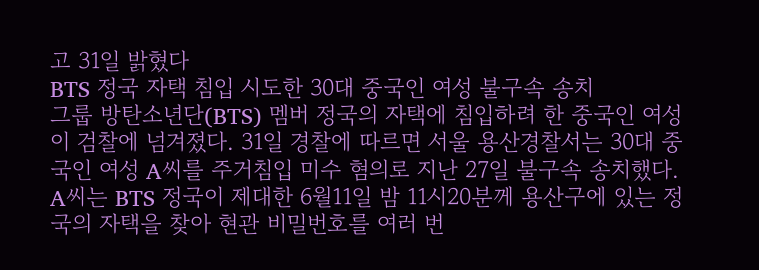고 31일 밝혔다
BTS 정국 자택 침입 시도한 30대 중국인 여성 불구속 송치
그룹 방탄소년단(BTS) 멤버 정국의 자택에 침입하려 한 중국인 여성이 검찰에 넘겨졌다. 31일 경찰에 따르면 서울 용산경찰서는 30대 중국인 여성 A씨를 주거침입 미수 혐의로 지난 27일 불구속 송치했다. A씨는 BTS 정국이 제대한 6월11일 밤 11시20분께 용산구에 있는 정국의 자택을 찾아 현관 비밀번호를 여러 번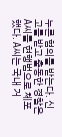누른 혐의를 받는다. 신고를 받고 출동한 경찰은 A씨를 현행범으로 체포했다. A씨는 국내 거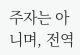주자는 아니며, 전역